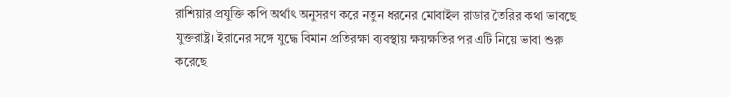রাশিয়ার প্রযুক্তি কপি অর্থাৎ অনুসরণ করে নতুন ধরনের মোবাইল রাডার তৈরির কথা ভাবছে যুক্তরাষ্ট্র। ইরানের সঙ্গে যুদ্ধে বিমান প্রতিরক্ষা ব্যবস্থায় ক্ষয়ক্ষতির পর এটি নিয়ে ভাবা শুরু করেছে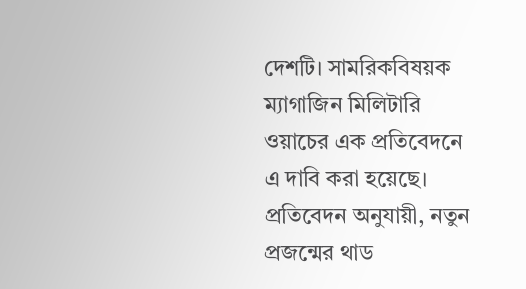দেশটি। সামরিকবিষয়ক ম্যাগাজিন মিলিটারি ওয়াচের এক প্রতিবেদনে এ দাবি করা হয়েছে।
প্রতিবেদন অনুযায়ী, নতুন প্রজন্মের থাড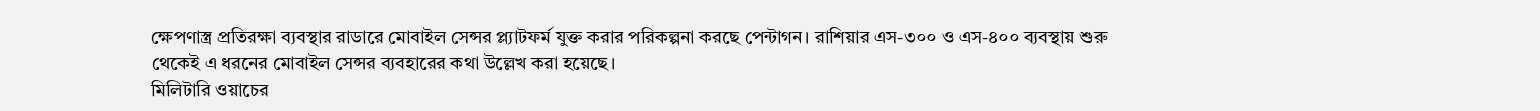ক্ষেপণাস্ত্র প্রতিরক্ষা ব্যবস্থার রাডারে মোবাইল সেন্সর প্ল্যাটফর্ম যুক্ত করার পরিকল্পনা করছে পেন্টাগন। রাশিয়ার এস-৩০০ ও এস-৪০০ ব্যবস্থায় শুরু থেকেই এ ধরনের মোবাইল সেন্সর ব্যবহারের কথা উল্লেখ করা হয়েছে।
মিলিটারি ওয়াচের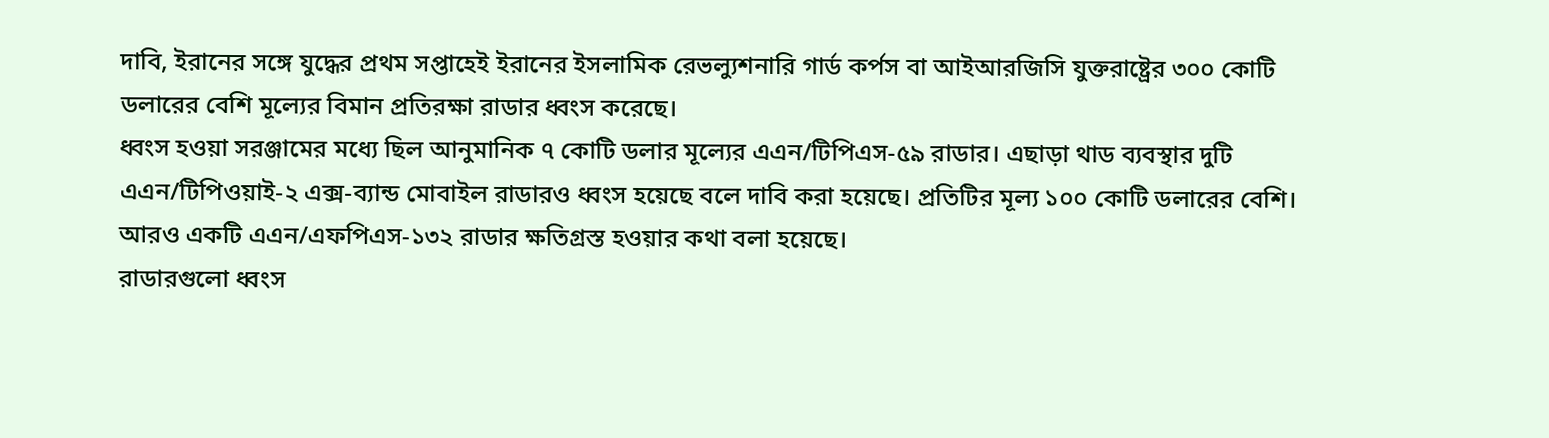দাবি, ইরানের সঙ্গে যুদ্ধের প্রথম সপ্তাহেই ইরানের ইসলামিক রেভল্যুশনারি গার্ড কর্পস বা আইআরজিসি যুক্তরাষ্ট্রের ৩০০ কোটি ডলারের বেশি মূল্যের বিমান প্রতিরক্ষা রাডার ধ্বংস করেছে।
ধ্বংস হওয়া সরঞ্জামের মধ্যে ছিল আনুমানিক ৭ কোটি ডলার মূল্যের এএন/টিপিএস-৫৯ রাডার। এছাড়া থাড ব্যবস্থার দুটি এএন/টিপিওয়াই-২ এক্স-ব্যান্ড মোবাইল রাডারও ধ্বংস হয়েছে বলে দাবি করা হয়েছে। প্রতিটির মূল্য ১০০ কোটি ডলারের বেশি।
আরও একটি এএন/এফপিএস-১৩২ রাডার ক্ষতিগ্রস্ত হওয়ার কথা বলা হয়েছে।
রাডারগুলো ধ্বংস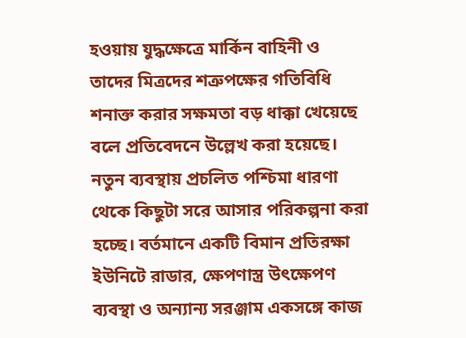হওয়ায় যুদ্ধক্ষেত্রে মার্কিন বাহিনী ও তাদের মিত্রদের শত্রুপক্ষের গতিবিধি শনাক্ত করার সক্ষমতা বড় ধাক্কা খেয়েছে বলে প্রতিবেদনে উল্লেখ করা হয়েছে।
নতুন ব্যবস্থায় প্রচলিত পশ্চিমা ধারণা থেকে কিছুটা সরে আসার পরিকল্পনা করা হচ্ছে। বর্তমানে একটি বিমান প্রতিরক্ষা ইউনিটে রাডার, ক্ষেপণাস্ত্র উৎক্ষেপণ ব্যবস্থা ও অন্যান্য সরঞ্জাম একসঙ্গে কাজ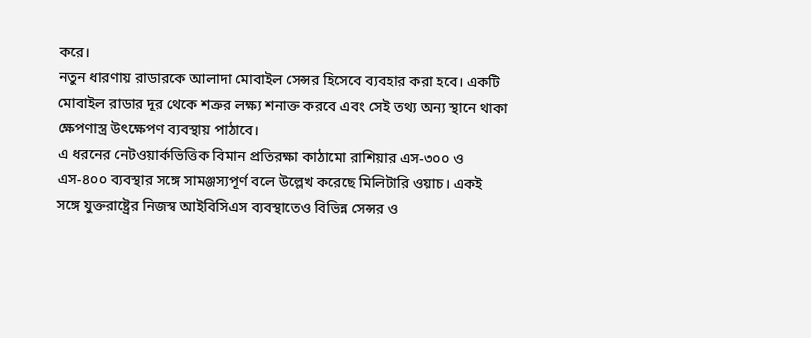করে।
নতুন ধারণায় রাডারকে আলাদা মোবাইল সেন্সর হিসেবে ব্যবহার করা হবে। একটি মোবাইল রাডার দূর থেকে শত্রুর লক্ষ্য শনাক্ত করবে এবং সেই তথ্য অন্য স্থানে থাকা ক্ষেপণাস্ত্র উৎক্ষেপণ ব্যবস্থায় পাঠাবে।
এ ধরনের নেটওয়ার্কভিত্তিক বিমান প্রতিরক্ষা কাঠামো রাশিয়ার এস-৩০০ ও এস-৪০০ ব্যবস্থার সঙ্গে সামঞ্জস্যপূর্ণ বলে উল্লেখ করেছে মিলিটারি ওয়াচ। একই সঙ্গে যুক্তরাষ্ট্রের নিজস্ব আইবিসিএস ব্যবস্থাতেও বিভিন্ন সেন্সর ও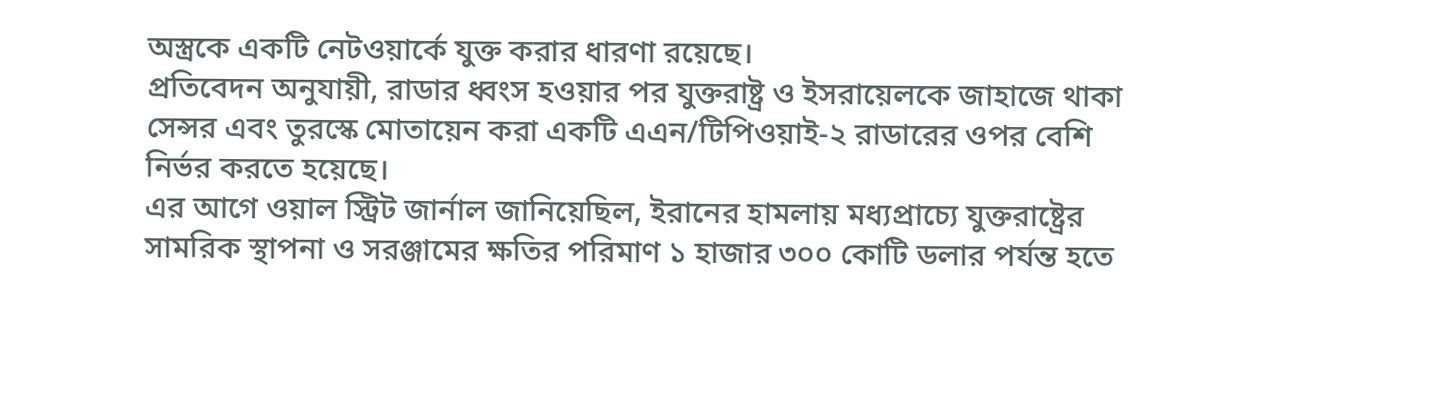অস্ত্রকে একটি নেটওয়ার্কে যুক্ত করার ধারণা রয়েছে।
প্রতিবেদন অনুযায়ী, রাডার ধ্বংস হওয়ার পর যুক্তরাষ্ট্র ও ইসরায়েলকে জাহাজে থাকা সেন্সর এবং তুরস্কে মোতায়েন করা একটি এএন/টিপিওয়াই-২ রাডারের ওপর বেশি নির্ভর করতে হয়েছে।
এর আগে ওয়াল স্ট্রিট জার্নাল জানিয়েছিল, ইরানের হামলায় মধ্যপ্রাচ্যে যুক্তরাষ্ট্রের সামরিক স্থাপনা ও সরঞ্জামের ক্ষতির পরিমাণ ১ হাজার ৩০০ কোটি ডলার পর্যন্ত হতে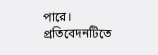পারে।
প্রতিবেদনটিতে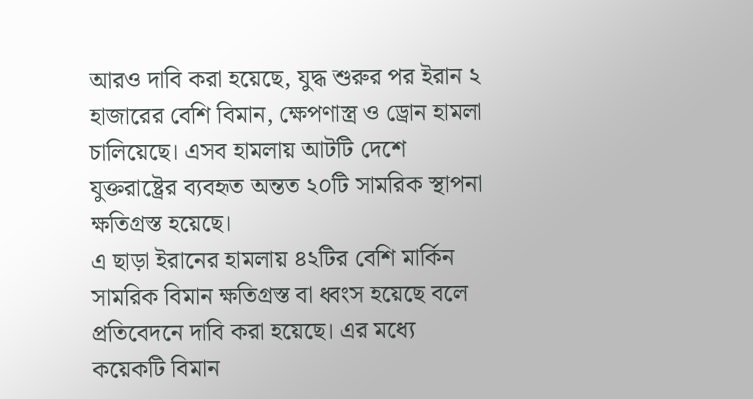আরও দাবি করা হয়েছে, যুদ্ধ শুরুর পর ইরান ২ হাজারের বেশি বিমান, ক্ষেপণাস্ত্র ও ড্রোন হামলা চালিয়েছে। এসব হামলায় আটটি দেশে যুক্তরাষ্ট্রের ব্যবহৃত অন্তত ২০টি সামরিক স্থাপনা ক্ষতিগ্রস্ত হয়েছে।
এ ছাড়া ইরানের হামলায় ৪২টির বেশি মার্কিন সামরিক বিমান ক্ষতিগ্রস্ত বা ধ্বংস হয়েছে বলে প্রতিবেদনে দাবি করা হয়েছে। এর মধ্যে কয়েকটি বিমান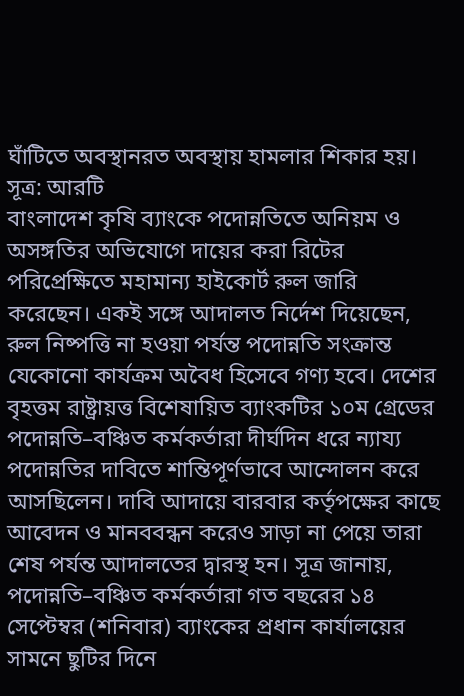ঘাঁটিতে অবস্থানরত অবস্থায় হামলার শিকার হয়।
সূত্র: আরটি
বাংলাদেশ কৃষি ব্যাংকে পদোন্নতিতে অনিয়ম ও অসঙ্গতির অভিযোগে দায়ের করা রিটের পরিপ্রেক্ষিতে মহামান্য হাইকোর্ট রুল জারি করেছেন। একই সঙ্গে আদালত নির্দেশ দিয়েছেন, রুল নিষ্পত্তি না হওয়া পর্যন্ত পদোন্নতি সংক্রান্ত যেকোনো কার্যক্রম অবৈধ হিসেবে গণ্য হবে। দেশের বৃহত্তম রাষ্ট্রায়ত্ত বিশেষায়িত ব্যাংকটির ১০ম গ্রেডের পদোন্নতি–বঞ্চিত কর্মকর্তারা দীর্ঘদিন ধরে ন্যায্য পদোন্নতির দাবিতে শান্তিপূর্ণভাবে আন্দোলন করে আসছিলেন। দাবি আদায়ে বারবার কর্তৃপক্ষের কাছে আবেদন ও মানববন্ধন করেও সাড়া না পেয়ে তারা শেষ পর্যন্ত আদালতের দ্বারস্থ হন। সূত্র জানায়, পদোন্নতি–বঞ্চিত কর্মকর্তারা গত বছরের ১৪ সেপ্টেম্বর (শনিবার) ব্যাংকের প্রধান কার্যালয়ের সামনে ছুটির দিনে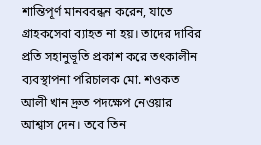শান্তিপূর্ণ মানববন্ধন করেন, যাতে গ্রাহকসেবা ব্যাহত না হয়। তাদের দাবির প্রতি সহানুভূতি প্রকাশ করে তৎকালীন ব্যবস্থাপনা পরিচালক মো. শওকত আলী খান দ্রুত পদক্ষেপ নেওয়ার আশ্বাস দেন। তবে তিন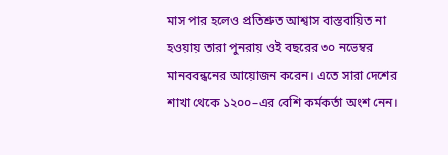মাস পার হলেও প্রতিশ্রুত আশ্বাস বাস্তবায়িত না হওয়ায় তারা পুনরায় ওই বছরের ৩০ নভেম্বর মানববন্ধনের আয়োজন করেন। এতে সারা দেশের শাখা থেকে ১২০০–এর বেশি কর্মকর্তা অংশ নেন।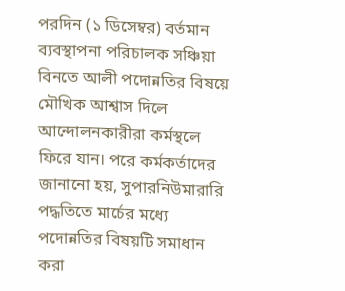পরদিন (১ ডিসেম্বর) বর্তমান ব্যবস্থাপনা পরিচালক সঞ্চিয়া বিনতে আলী পদোন্নতির বিষয়ে মৌখিক আশ্বাস দিলে আন্দোলনকারীরা কর্মস্থলে ফিরে যান। পরে কর্মকর্তাদের জানানো হয়, সুপারনিউমারারি পদ্ধতিতে মার্চের মধ্যে পদোন্নতির বিষয়টি সমাধান করা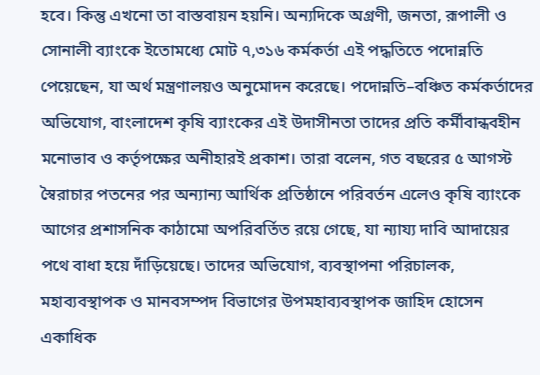হবে। কিন্তু এখনো তা বাস্তবায়ন হয়নি। অন্যদিকে অগ্রণী, জনতা, রূপালী ও সোনালী ব্যাংকে ইতোমধ্যে মোট ৭,৩১৬ কর্মকর্তা এই পদ্ধতিতে পদোন্নতি পেয়েছেন, যা অর্থ মন্ত্রণালয়ও অনুমোদন করেছে। পদোন্নতি–বঞ্চিত কর্মকর্তাদের অভিযোগ, বাংলাদেশ কৃষি ব্যাংকের এই উদাসীনতা তাদের প্রতি কর্মীবান্ধবহীন মনোভাব ও কর্তৃপক্ষের অনীহারই প্রকাশ। তারা বলেন, গত বছরের ৫ আগস্ট স্বৈরাচার পতনের পর অন্যান্য আর্থিক প্রতিষ্ঠানে পরিবর্তন এলেও কৃষি ব্যাংকে আগের প্রশাসনিক কাঠামো অপরিবর্তিত রয়ে গেছে, যা ন্যায্য দাবি আদায়ের পথে বাধা হয়ে দাঁড়িয়েছে। তাদের অভিযোগ, ব্যবস্থাপনা পরিচালক, মহাব্যবস্থাপক ও মানবসম্পদ বিভাগের উপমহাব্যবস্থাপক জাহিদ হোসেন একাধিক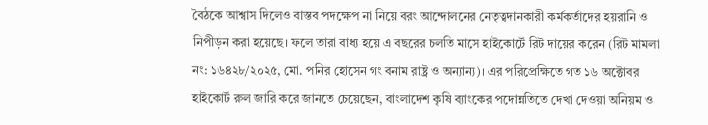বৈঠকে আশ্বাস দিলেও বাস্তব পদক্ষেপ না নিয়ে বরং আন্দোলনের নেতৃত্বদানকারী কর্মকর্তাদের হয়রানি ও নিপীড়ন করা হয়েছে। ফলে তারা বাধ্য হয়ে এ বছরের চলতি মাসে হাইকোর্টে রিট দায়ের করেন (রিট মামলা নং: ১৬৪২৮/২০২৫, মো. পনির হোসেন গং বনাম রাষ্ট্র ও অন্যান্য)। এর পরিপ্রেক্ষিতে গত ১৬ অক্টোবর হাইকোর্ট রুল জারি করে জানতে চেয়েছেন, বাংলাদেশ কৃষি ব্যাংকের পদোন্নতিতে দেখা দেওয়া অনিয়ম ও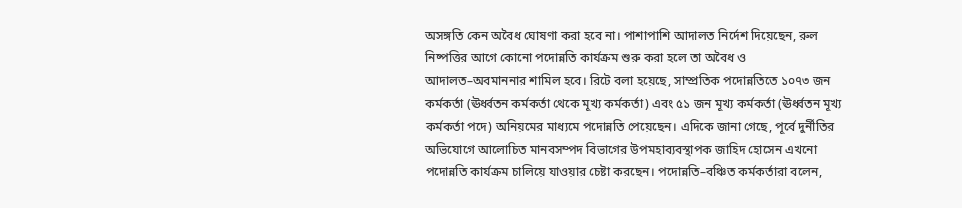অসঙ্গতি কেন অবৈধ ঘোষণা করা হবে না। পাশাপাশি আদালত নির্দেশ দিয়েছেন, রুল নিষ্পত্তির আগে কোনো পদোন্নতি কার্যক্রম শুরু করা হলে তা অবৈধ ও আদালত–অবমাননার শামিল হবে। রিটে বলা হয়েছে, সাম্প্রতিক পদোন্নতিতে ১০৭৩ জন কর্মকর্তা (ঊর্ধ্বতন কর্মকর্তা থেকে মূখ্য কর্মকর্তা) এবং ৫১ জন মূখ্য কর্মকর্তা (ঊর্ধ্বতন মূখ্য কর্মকর্তা পদে) অনিয়মের মাধ্যমে পদোন্নতি পেয়েছেন। এদিকে জানা গেছে, পূর্বে দুর্নীতির অভিযোগে আলোচিত মানবসম্পদ বিভাগের উপমহাব্যবস্থাপক জাহিদ হোসেন এখনো পদোন্নতি কার্যক্রম চালিয়ে যাওয়ার চেষ্টা করছেন। পদোন্নতি–বঞ্চিত কর্মকর্তারা বলেন,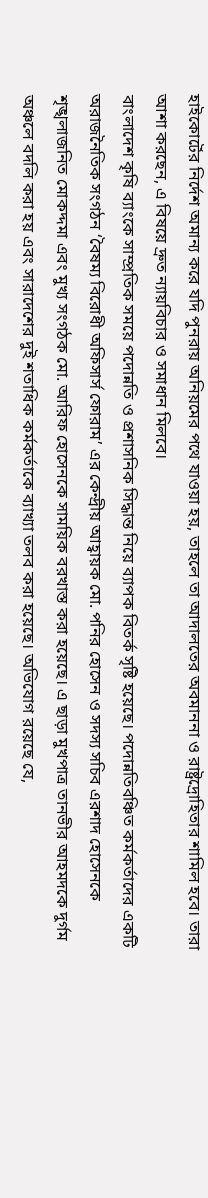হাইকোর্টের নির্দেশ অমান্য করে যদি পুনরায় অনিয়মের পথে যাওয়া হয়, তাহলে তা আদালতের অবমাননা ও রাষ্ট্রদ্রোহিতার শামিল হবে। তারা আশা করছেন, এ বিষয়ে দ্রুত ন্যায়বিচার ও সমাধান মিলবে।
বাংলাদেশ কৃষি ব্যাংকে সাম্প্রতিক সময়ে পদোন্নতি ও প্রশাসনিক সিদ্ধান্ত নিয়ে ব্যাপক বিতর্ক সৃষ্টি হয়েছে। পদোন্নতিবঞ্চিত কর্মকর্তাদের একটি অরাজনৈতিক সংগঠন ‘বৈষম্য বিরোধী অফিসার্স ফোরাম’ এর কেন্দ্রীয় আহ্বায়ক মো. পনির হোসেন ও সদস্য সচিব এরশাদ হোসেনকে শৃঙ্খলাজনিত মোকদ্দমা এবং মুখ্য সংগঠক মো. আরিফ হোসেনকে সাময়িক বরখাস্ত করা হয়েছে। এ ছাড়া মুখপাত্র তানভীর আহমদকে দুর্গম অঞ্চলে বদলি করা হয় এবং সারাদেশের দুই শতাধিক কর্মকর্তাকে ব্যাখ্যা তলব করা হয়েছে। অভিযোগ রয়েছে যে,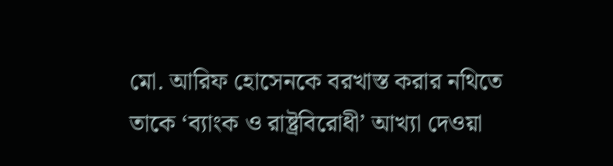মো. আরিফ হোসেনকে বরখাস্ত করার নথিতে তাকে ‘ব্যাংক ও রাষ্ট্রবিরোধী’ আখ্যা দেওয়া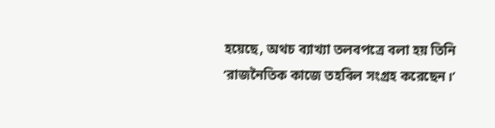হয়েছে, অথচ ব্যাখ্যা তলবপত্রে বলা হয় তিনি ‘রাজনৈতিক কাজে তহবিল সংগ্রহ করেছেন।’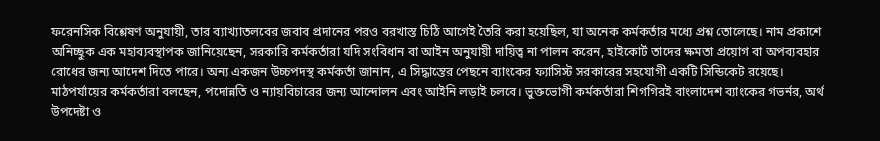ফরেনসিক বিশ্লেষণ অনুযায়ী, তার ব্যাখ্যাতলবের জবাব প্রদানের পরও বরখাস্ত চিঠি আগেই তৈরি করা হয়েছিল, যা অনেক কর্মকর্তার মধ্যে প্রশ্ন তোলেছে। নাম প্রকাশে অনিচ্ছুক এক মহাব্যবস্থাপক জানিয়েছেন, সরকারি কর্মকর্তারা যদি সংবিধান বা আইন অনুযায়ী দায়িত্ব না পালন করেন, হাইকোর্ট তাদের ক্ষমতা প্রয়োগ বা অপব্যবহার রোধের জন্য আদেশ দিতে পারে। অন্য একজন উচ্চপদস্থ কর্মকর্তা জানান, এ সিদ্ধান্তের পেছনে ব্যাংকের ফ্যাসিস্ট সরকারের সহযোগী একটি সিন্ডিকেট রয়েছে। মাঠপর্যায়ের কর্মকর্তারা বলছেন, পদোন্নতি ও ন্যায়বিচারের জন্য আন্দোলন এবং আইনি লড়াই চলবে। ভুক্তভোগী কর্মকর্তারা শিগগিরই বাংলাদেশ ব্যাংকের গভর্নর, অর্থ উপদেষ্টা ও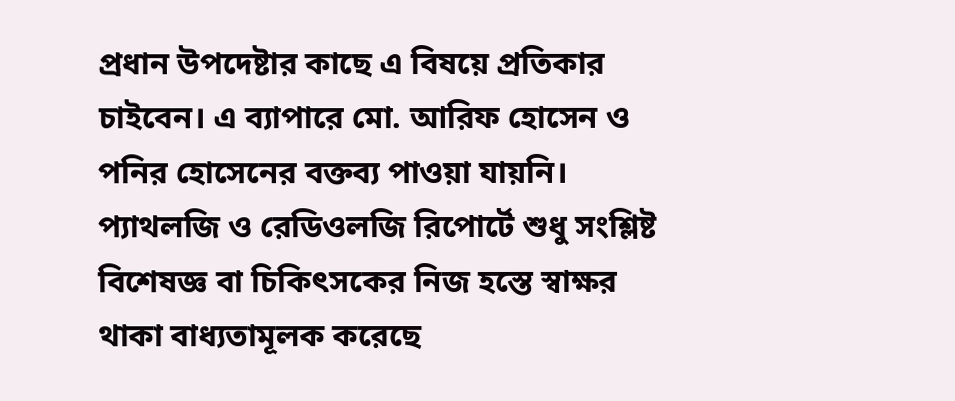প্রধান উপদেষ্টার কাছে এ বিষয়ে প্রতিকার চাইবেন। এ ব্যাপারে মো. আরিফ হোসেন ও পনির হোসেনের বক্তব্য পাওয়া যায়নি।
প্যাথলজি ও রেডিওলজি রিপোর্টে শুধু সংশ্লিষ্ট বিশেষজ্ঞ বা চিকিৎসকের নিজ হস্তে স্বাক্ষর থাকা বাধ্যতামূলক করেছে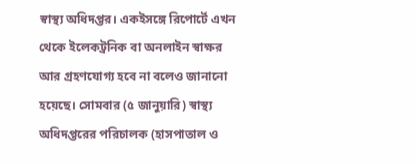স্বাস্থ্য অধিদপ্তর। একইসঙ্গে রিপোর্টে এখন থেকে ইলেকট্রনিক বা অনলাইন স্বাক্ষর আর গ্রহণযোগ্য হবে না বলেও জানানো হয়েছে। সোমবার (৫ জানুয়ারি) স্বাস্থ্য অধিদপ্তরের পরিচালক (হাসপাতাল ও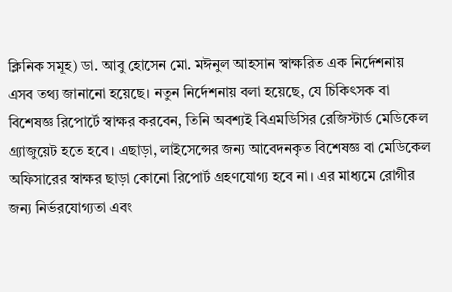ক্লিনিক সমূহ) ডা. আবু হোসেন মো. মঈনুল আহসান স্বাক্ষরিত এক নির্দেশনায় এসব তথ্য জানানো হয়েছে। নতুন নির্দেশনায় বলা হয়েছে, যে চিকিৎসক বা বিশেষজ্ঞ রিপোর্টে স্বাক্ষর করবেন, তিনি অবশ্যই বিএমডিসির রেজিস্টার্ড মেডিকেল গ্র্যাজুয়েট হতে হবে। এছাড়া, লাইসেন্সের জন্য আবেদনকৃত বিশেষজ্ঞ বা মেডিকেল অফিসারের স্বাক্ষর ছাড়া কোনো রিপোর্ট গ্রহণযোগ্য হবে না। এর মাধ্যমে রোগীর জন্য নির্ভরযোগ্যতা এবং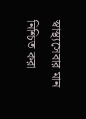স্বাস্থ্যসেবার মান নিশ্চিত করা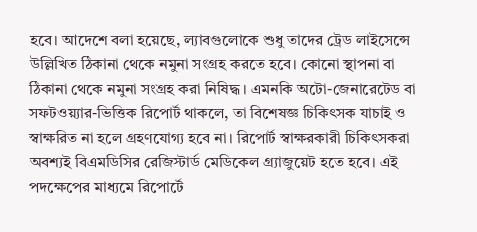হবে। আদেশে বলা হয়েছে, ল্যাবগুলোকে শুধু তাদের ট্রেড লাইসেন্সে উল্লিখিত ঠিকানা থেকে নমুনা সংগ্রহ করতে হবে। কোনো স্থাপনা বা ঠিকানা থেকে নমুনা সংগ্রহ করা নিষিদ্ধ। এমনকি অটো-জেনারেটেড বা সফটওয়্যার-ভিত্তিক রিপোর্ট থাকলে, তা বিশেষজ্ঞ চিকিৎসক যাচাই ও স্বাক্ষরিত না হলে গ্রহণযোগ্য হবে না। রিপোর্ট স্বাক্ষরকারী চিকিৎসকরা অবশ্যই বিএমডিসির রেজিস্টার্ড মেডিকেল গ্র্যাজুয়েট হতে হবে। এই পদক্ষেপের মাধ্যমে রিপোর্টে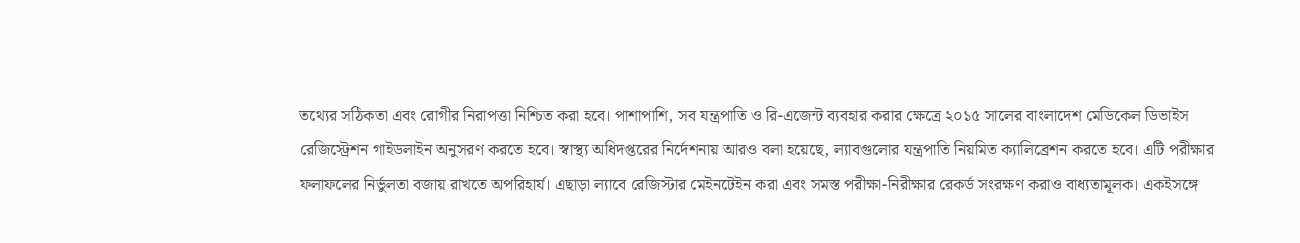তথ্যের সঠিকতা এবং রোগীর নিরাপত্তা নিশ্চিত করা হবে। পাশাপাশি, সব যন্ত্রপাতি ও রি-এজেন্ট ব্যবহার করার ক্ষেত্রে ২০১৫ সালের বাংলাদেশ মেডিকেল ডিভাইস রেজিস্ট্রেশন গাইডলাইন অনুসরণ করতে হবে। স্বাস্থ্য অধিদপ্তরের নির্দেশনায় আরও বলা হয়েছে, ল্যাবগুলোর যন্ত্রপাতি নিয়মিত ক্যালিব্রেশন করতে হবে। এটি পরীক্ষার ফলাফলের নির্ভুলতা বজায় রাখতে অপরিহার্য। এছাড়া ল্যাবে রেজিস্টার মেইনটেইন করা এবং সমস্ত পরীক্ষা-নিরীক্ষার রেকর্ড সংরক্ষণ করাও বাধ্যতামূলক। একইসঙ্গে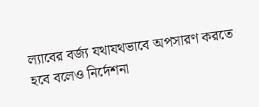ল্যাবের বর্জ্য যথাযথভাবে অপসারণ করতে হবে বলেও নির্দেশনা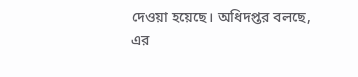দেওয়া হয়েছে। অধিদপ্তর বলছে, এর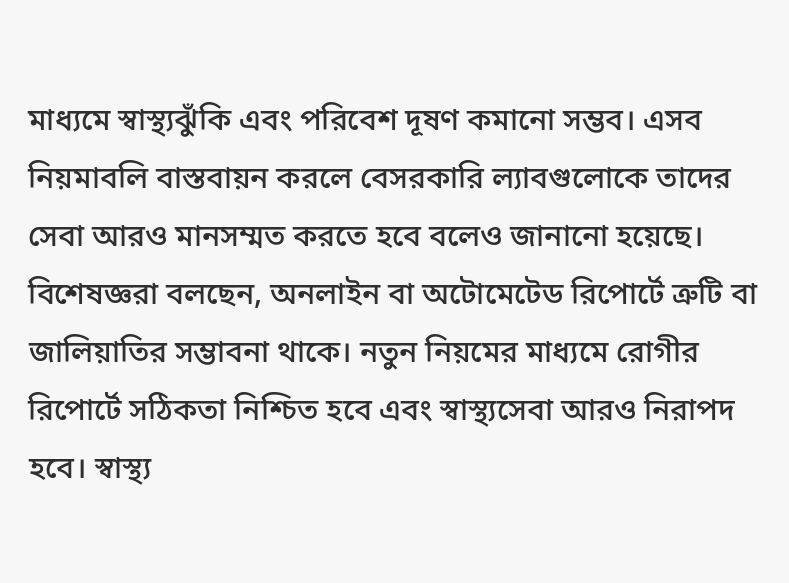মাধ্যমে স্বাস্থ্যঝুঁকি এবং পরিবেশ দূষণ কমানো সম্ভব। এসব নিয়মাবলি বাস্তবায়ন করলে বেসরকারি ল্যাবগুলোকে তাদের সেবা আরও মানসম্মত করতে হবে বলেও জানানো হয়েছে। বিশেষজ্ঞরা বলছেন, অনলাইন বা অটোমেটেড রিপোর্টে ত্রুটি বা জালিয়াতির সম্ভাবনা থাকে। নতুন নিয়মের মাধ্যমে রোগীর রিপোর্টে সঠিকতা নিশ্চিত হবে এবং স্বাস্থ্যসেবা আরও নিরাপদ হবে। স্বাস্থ্য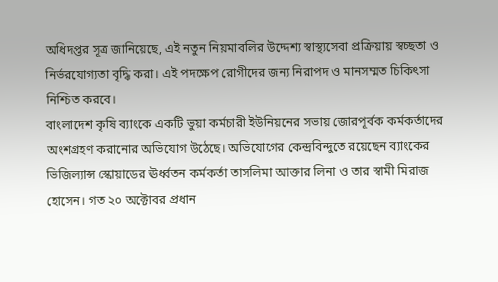অধিদপ্তর সূত্র জানিয়েছে, এই নতুন নিয়মাবলির উদ্দেশ্য স্বাস্থ্যসেবা প্রক্রিয়ায় স্বচ্ছতা ও নির্ভরযোগ্যতা বৃদ্ধি করা। এই পদক্ষেপ রোগীদের জন্য নিরাপদ ও মানসম্মত চিকিৎসা নিশ্চিত করবে।
বাংলাদেশ কৃষি ব্যাংকে একটি ভুয়া কর্মচারী ইউনিয়নের সভায় জোরপূর্বক কর্মকর্তাদের অংশগ্রহণ করানোর অভিযোগ উঠেছে। অভিযোগের কেন্দ্রবিন্দুতে রয়েছেন ব্যাংকের ভিজিল্যান্স স্কোয়াডের ঊর্ধ্বতন কর্মকর্তা তাসলিমা আক্তার লিনা ও তার স্বামী মিরাজ হোসেন। গত ২০ অক্টোবর প্রধান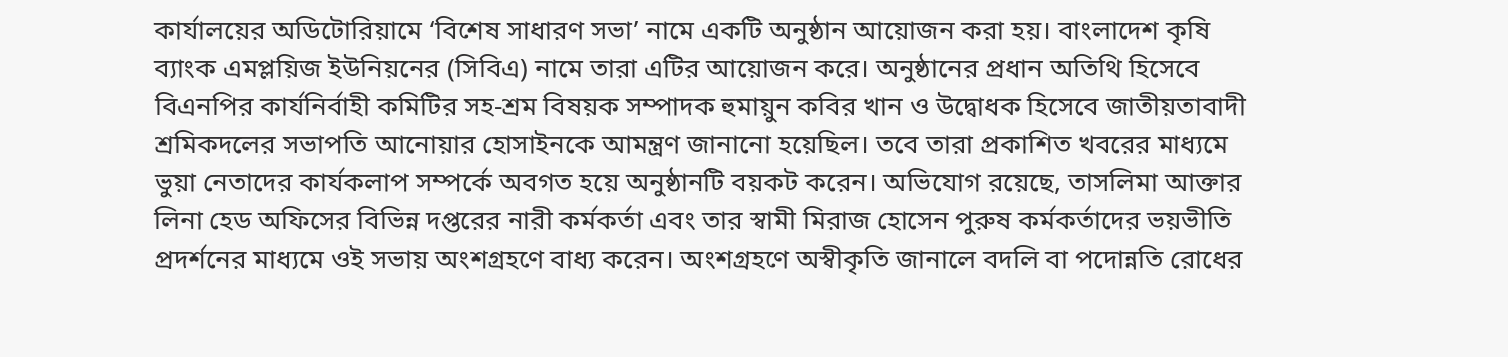কার্যালয়ের অডিটোরিয়ামে ‘বিশেষ সাধারণ সভা’ নামে একটি অনুষ্ঠান আয়োজন করা হয়। বাংলাদেশ কৃষি ব্যাংক এমপ্লয়িজ ইউনিয়নের (সিবিএ) নামে তারা এটির আয়োজন করে। অনুষ্ঠানের প্রধান অতিথি হিসেবে বিএনপির কার্যনির্বাহী কমিটির সহ-শ্রম বিষয়ক সম্পাদক হুমায়ুন কবির খান ও উদ্বোধক হিসেবে জাতীয়তাবাদী শ্রমিকদলের সভাপতি আনোয়ার হোসাইনকে আমন্ত্রণ জানানো হয়েছিল। তবে তারা প্রকাশিত খবরের মাধ্যমে ভুয়া নেতাদের কার্যকলাপ সম্পর্কে অবগত হয়ে অনুষ্ঠানটি বয়কট করেন। অভিযোগ রয়েছে, তাসলিমা আক্তার লিনা হেড অফিসের বিভিন্ন দপ্তরের নারী কর্মকর্তা এবং তার স্বামী মিরাজ হোসেন পুরুষ কর্মকর্তাদের ভয়ভীতি প্রদর্শনের মাধ্যমে ওই সভায় অংশগ্রহণে বাধ্য করেন। অংশগ্রহণে অস্বীকৃতি জানালে বদলি বা পদোন্নতি রোধের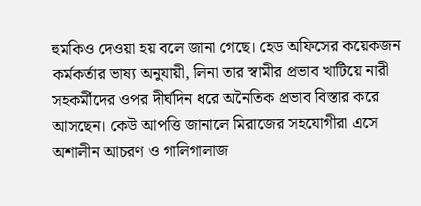হুমকিও দেওয়া হয় বলে জানা গেছে। হেড অফিসের কয়েকজন কর্মকর্তার ভাষ্য অনুযায়ী, লিনা তার স্বামীর প্রভাব খাটিয়ে নারী সহকর্মীদের ওপর দীর্ঘদিন ধরে অনৈতিক প্রভাব বিস্তার করে আসছেন। কেউ আপত্তি জানালে মিরাজের সহযোগীরা এসে অশালীন আচরণ ও গালিগালাজ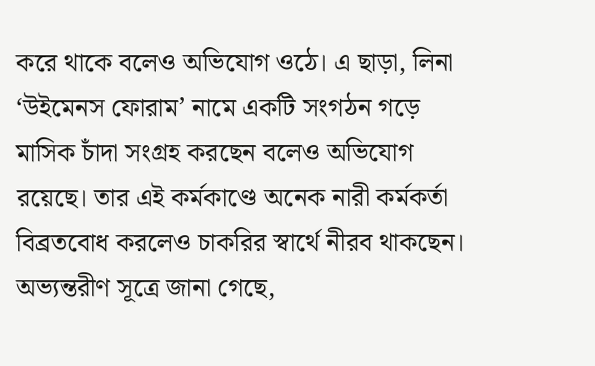করে থাকে বলেও অভিযোগ ওঠে। এ ছাড়া, লিনা ‘উইমেনস ফোরাম’ নামে একটি সংগঠন গড়ে মাসিক চাঁদা সংগ্রহ করছেন বলেও অভিযোগ রয়েছে। তার এই কর্মকাণ্ডে অনেক নারী কর্মকর্তা বিব্রতবোধ করলেও চাকরির স্বার্থে নীরব থাকছেন। অভ্যন্তরীণ সূত্রে জানা গেছে,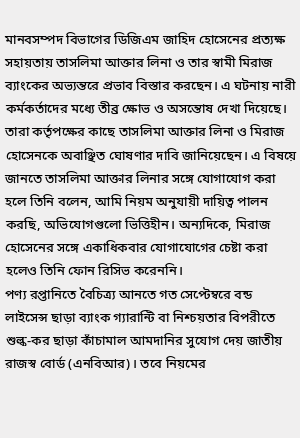মানবসম্পদ বিভাগের ডিজিএম জাহিদ হোসেনের প্রত্যক্ষ সহায়তায় তাসলিমা আক্তার লিনা ও তার স্বামী মিরাজ ব্যাংকের অভ্যন্তরে প্রভাব বিস্তার করছেন। এ ঘটনায় নারী কর্মকর্তাদের মধ্যে তীব্র ক্ষোভ ও অসন্তোষ দেখা দিয়েছে। তারা কর্তৃপক্ষের কাছে তাসলিমা আক্তার লিনা ও মিরাজ হোসেনকে অবাঞ্ছিত ঘোষণার দাবি জানিয়েছেন। এ বিষয়ে জানতে তাসলিমা আক্তার লিনার সঙ্গে যোগাযোগ করা হলে তিনি বলেন, আমি নিয়ম অনুযায়ী দায়িত্ব পালন করছি, অভিযোগগুলো ভিত্তিহীন। অন্যদিকে, মিরাজ হোসেনের সঙ্গে একাধিকবার যোগাযোগের চেষ্টা করা হলেও তিনি ফোন রিসিভ করেননি।
পণ্য রপ্তানিতে বৈচিত্র্য আনতে গত সেপ্টেম্বরে বন্ড লাইসেন্স ছাড়া ব্যাংক গ্যারান্টি বা নিশ্চয়তার বিপরীতে শুল্ক-কর ছাড়া কাঁচামাল আমদানির সুযোগ দেয় জাতীয় রাজস্ব বোর্ড (এনবিআর)। তবে নিয়মের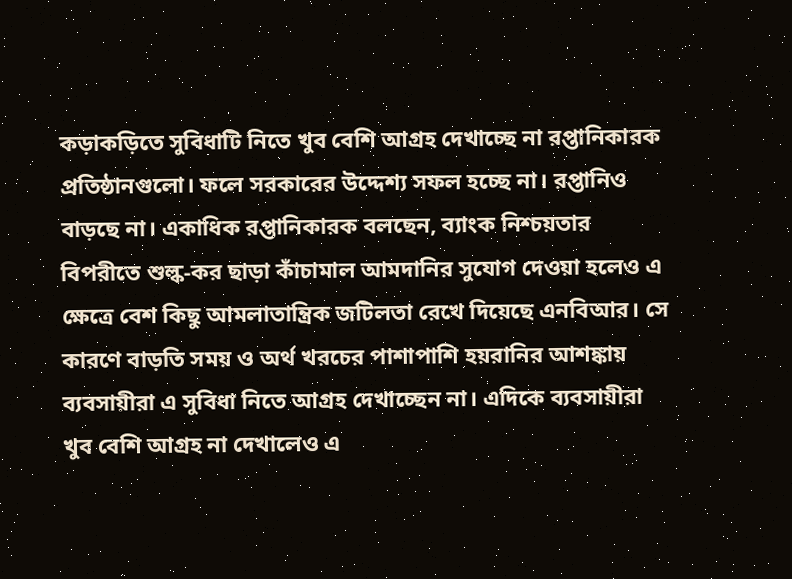কড়াকড়িতে সুবিধাটি নিতে খুব বেশি আগ্রহ দেখাচ্ছে না রপ্তানিকারক প্রতিষ্ঠানগুলো। ফলে সরকারের উদ্দেশ্য সফল হচ্ছে না। রপ্তানিও বাড়ছে না। একাধিক রপ্তানিকারক বলছেন, ব্যাংক নিশ্চয়তার বিপরীতে শুল্ক-কর ছাড়া কাঁচামাল আমদানির সুযোগ দেওয়া হলেও এ ক্ষেত্রে বেশ কিছু আমলাতান্ত্রিক জটিলতা রেখে দিয়েছে এনবিআর। সে কারণে বাড়তি সময় ও অর্থ খরচের পাশাপাশি হয়রানির আশঙ্কায় ব্যবসায়ীরা এ সুবিধা নিতে আগ্রহ দেখাচ্ছেন না। এদিকে ব্যবসায়ীরা খুব বেশি আগ্রহ না দেখালেও এ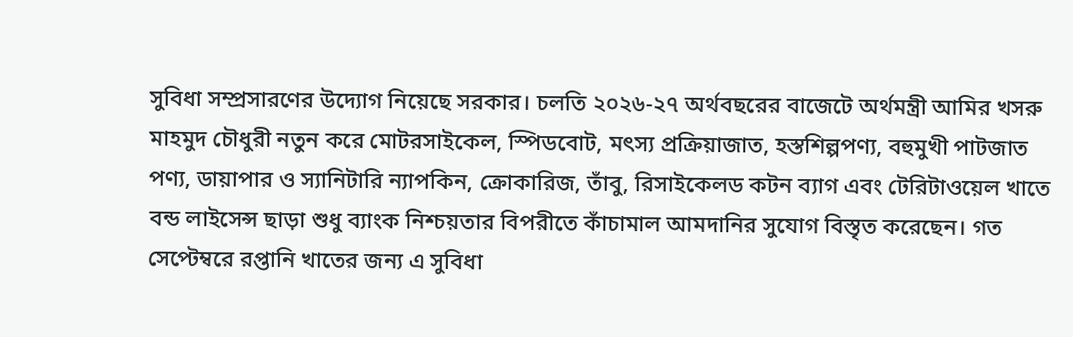সুবিধা সম্প্রসারণের উদ্যোগ নিয়েছে সরকার। চলতি ২০২৬-২৭ অর্থবছরের বাজেটে অর্থমন্ত্রী আমির খসরু মাহমুদ চৌধুরী নতুন করে মোটরসাইকেল, স্পিডবোট, মৎস্য প্রক্রিয়াজাত, হস্তশিল্পপণ্য, বহুমুখী পাটজাত পণ্য, ডায়াপার ও স্যানিটারি ন্যাপকিন, ক্রোকারিজ, তাঁবু, রিসাইকেলড কটন ব্যাগ এবং টেরিটাওয়েল খাতে বন্ড লাইসেন্স ছাড়া শুধু ব্যাংক নিশ্চয়তার বিপরীতে কাঁচামাল আমদানির সুযোগ বিস্তৃত করেছেন। গত সেপ্টেম্বরে রপ্তানি খাতের জন্য এ সুবিধা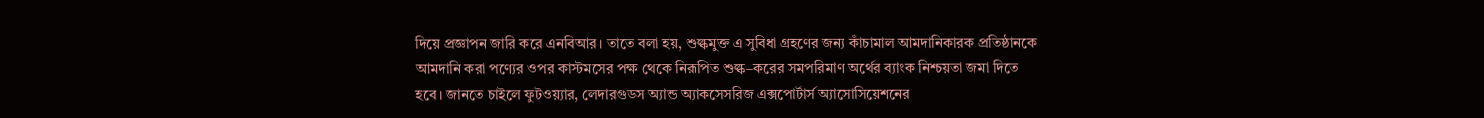দিয়ে প্রজ্ঞাপন জারি করে এনবিআর। তাতে বলা হয়, শুল্কমুক্ত এ সুবিধা গ্রহণের জন্য কাঁচামাল আমদানিকারক প্রতিষ্ঠানকে আমদানি করা পণ্যের ওপর কাস্টমসের পক্ষ থেকে নিরূপিত শুল্ক–করের সমপরিমাণ অর্থের ব্যাংক নিশ্চয়তা জমা দিতে হবে। জানতে চাইলে ফুটওয়্যার, লেদারগুডস অ্যান্ড অ্যাকসেসরিজ এক্সপোর্টার্স অ্যাসোসিয়েশনের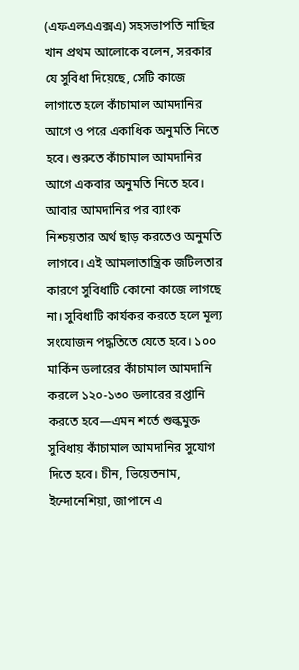(এফএলএএক্সএ) সহসভাপতি নাছির খান প্রথম আলোকে বলেন, সরকার যে সুবিধা দিয়েছে, সেটি কাজে লাগাতে হলে কাঁচামাল আমদানির আগে ও পরে একাধিক অনুমতি নিতে হবে। শুরুতে কাঁচামাল আমদানির আগে একবার অনুমতি নিতে হবে। আবার আমদানির পর ব্যাংক নিশ্চয়তার অর্থ ছাড় করতেও অনুমতি লাগবে। এই আমলাতান্ত্রিক জটিলতার কারণে সুবিধাটি কোনো কাজে লাগছে না। সুবিধাটি কার্যকর করতে হলে মূল্য সংযোজন পদ্ধতিতে যেতে হবে। ১০০ মার্কিন ডলারের কাঁচামাল আমদানি করলে ১২০-১৩০ ডলারের রপ্তানি করতে হবে—এমন শর্তে শুল্কমুক্ত সুবিধায় কাঁচামাল আমদানির সুযোগ দিতে হবে। চীন, ভিয়েতনাম, ইন্দোনেশিয়া, জাপানে এ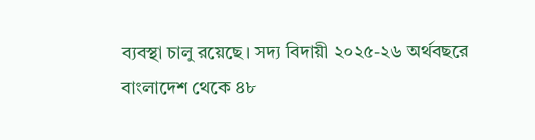ব্যবস্থা চালু রয়েছে। সদ্য বিদায়ী ২০২৫-২৬ অর্থবছরে বাংলাদেশ থেকে ৪৮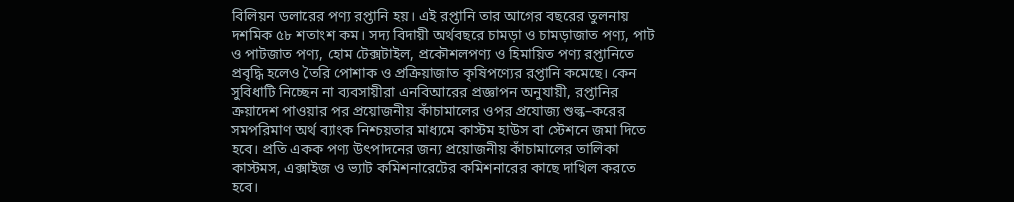বিলিয়ন ডলারের পণ্য রপ্তানি হয়। এই রপ্তানি তার আগের বছরের তুলনায় দশমিক ৫৮ শতাংশ কম। সদ্য বিদায়ী অর্থবছরে চামড়া ও চামড়াজাত পণ্য, পাট ও পাটজাত পণ্য, হোম টেক্সটাইল, প্রকৌশলপণ্য ও হিমায়িত পণ্য রপ্তানিতে প্রবৃদ্ধি হলেও তৈরি পোশাক ও প্রক্রিয়াজাত কৃষিপণ্যের রপ্তানি কমেছে। কেন সুবিধাটি নিচ্ছেন না ব্যবসায়ীরা এনবিআরের প্রজ্ঞাপন অনুযায়ী, রপ্তানির ক্রয়াদেশ পাওয়ার পর প্রয়োজনীয় কাঁচামালের ওপর প্রযোজ্য শুল্ক–করের সমপরিমাণ অর্থ ব্যাংক নিশ্চয়তার মাধ্যমে কাস্টম হাউস বা স্টেশনে জমা দিতে হবে। প্রতি একক পণ্য উৎপাদনের জন্য প্রয়োজনীয় কাঁচামালের তালিকা কাস্টমস, এক্সাইজ ও ভ্যাট কমিশনারেটের কমিশনারের কাছে দাখিল করতে হবে।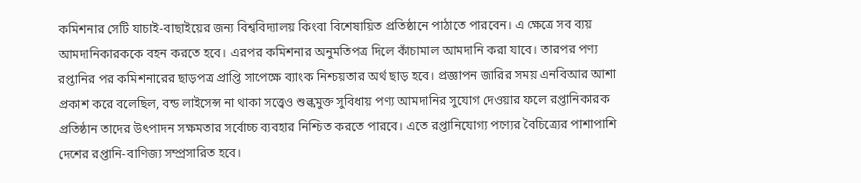কমিশনার সেটি যাচাই-বাছাইয়ের জন্য বিশ্ববিদ্যালয় কিংবা বিশেষায়িত প্রতিষ্ঠানে পাঠাতে পারবেন। এ ক্ষেত্রে সব ব্যয় আমদানিকারককে বহন করতে হবে। এরপর কমিশনার অনুমতিপত্র দিলে কাঁচামাল আমদানি করা যাবে। তারপর পণ্য রপ্তানির পর কমিশনারের ছাড়পত্র প্রাপ্তি সাপেক্ষে ব্যাংক নিশ্চয়তার অর্থ ছাড় হবে। প্রজ্ঞাপন জারির সময় এনবিআর আশা প্রকাশ করে বলেছিল, বন্ড লাইসেন্স না থাকা সত্ত্বেও শুল্কমুক্ত সুবিধায় পণ্য আমদানির সুযোগ দেওয়ার ফলে রপ্তানিকারক প্রতিষ্ঠান তাদের উৎপাদন সক্ষমতার সর্বোচ্চ ব্যবহার নিশ্চিত করতে পারবে। এতে রপ্তানিযোগ্য পণ্যের বৈচিত্র্যের পাশাপাশি দেশের রপ্তানি-বাণিজ্য সম্প্রসারিত হবে।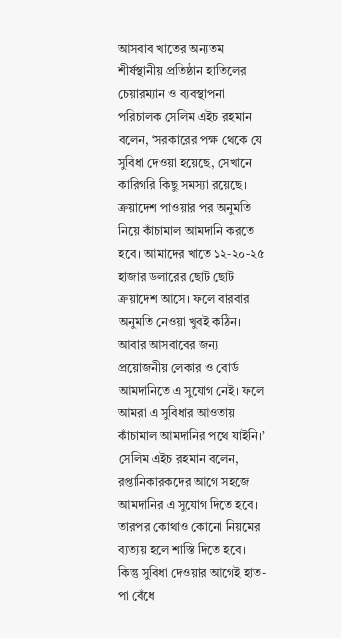আসবাব খাতের অন্যতম শীর্ষস্থানীয় প্রতিষ্ঠান হাতিলের চেয়ারম্যান ও ব্যবস্থাপনা পরিচালক সেলিম এইচ রহমান বলেন, ‘সরকারের পক্ষ থেকে যে সুবিধা দেওয়া হয়েছে, সেখানে কারিগরি কিছু সমস্যা রয়েছে। ক্রয়াদেশ পাওয়ার পর অনুমতি নিয়ে কাঁচামাল আমদানি করতে হবে। আমাদের খাতে ১২-২০-২৫ হাজার ডলারের ছোট ছোট ক্রয়াদেশ আসে। ফলে বারবার অনুমতি নেওয়া খুবই কঠিন। আবার আসবাবের জন্য প্রয়োজনীয় লেকার ও বোর্ড আমদানিতে এ সুযোগ নেই। ফলে আমরা এ সুবিধার আওতায় কাঁচামাল আমদানির পথে যাইনি।’ সেলিম এইচ রহমান বলেন, রপ্তানিকারকদের আগে সহজে আমদানির এ সুযোগ দিতে হবে। তারপর কোথাও কোনো নিয়মের ব্যত্যয় হলে শাস্তি দিতে হবে। কিন্তু সুবিধা দেওয়ার আগেই হাত-পা বেঁধে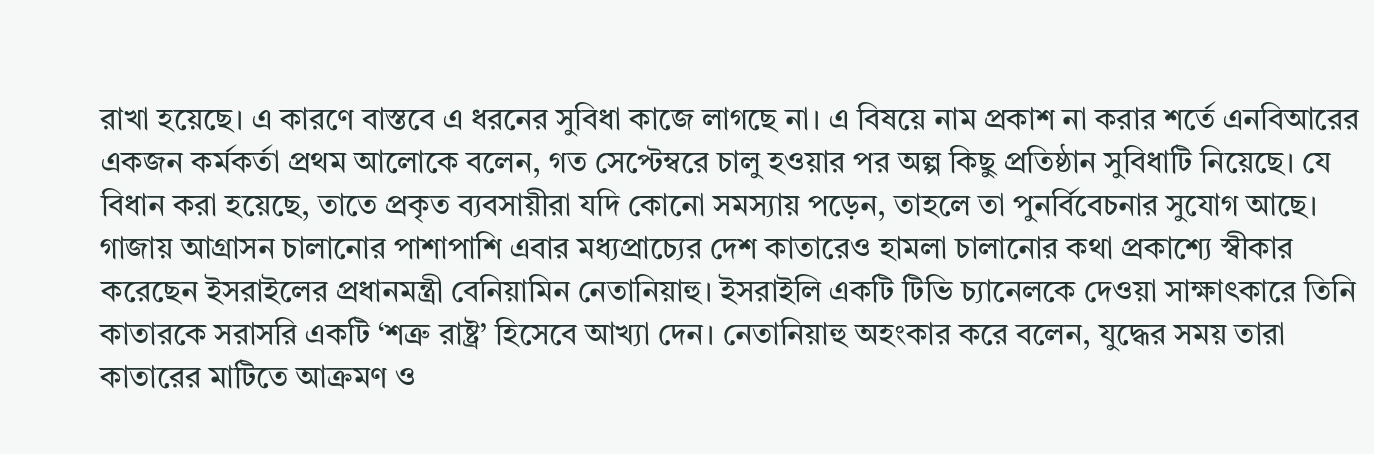রাখা হয়েছে। এ কারণে বাস্তবে এ ধরনের সুবিধা কাজে লাগছে না। এ বিষয়ে নাম প্রকাশ না করার শর্তে এনবিআরের একজন কর্মকর্তা প্রথম আলোকে বলেন, গত সেপ্টেম্বরে চালু হওয়ার পর অল্প কিছু প্রতিষ্ঠান সুবিধাটি নিয়েছে। যে বিধান করা হয়েছে, তাতে প্রকৃত ব্যবসায়ীরা যদি কোনো সমস্যায় পড়েন, তাহলে তা পুনর্বিবেচনার সুযোগ আছে।
গাজায় আগ্রাসন চালানোর পাশাপাশি এবার মধ্যপ্রাচ্যের দেশ কাতারেও হামলা চালানোর কথা প্রকাশ্যে স্বীকার করেছেন ইসরাইলের প্রধানমন্ত্রী বেনিয়ামিন নেতানিয়াহু। ইসরাইলি একটি টিভি চ্যানেলকে দেওয়া সাক্ষাৎকারে তিনি কাতারকে সরাসরি একটি ‘শত্রু রাষ্ট্র’ হিসেবে আখ্যা দেন। নেতানিয়াহু অহংকার করে বলেন, যুদ্ধের সময় তারা কাতারের মাটিতে আক্রমণ ও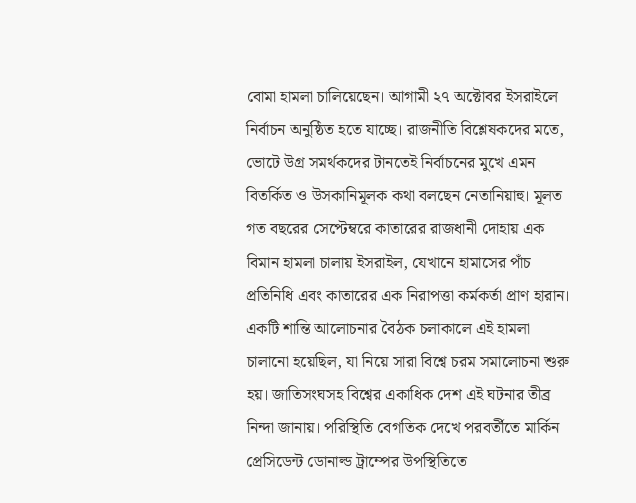বোমা হামলা চালিয়েছেন। আগামী ২৭ অক্টোবর ইসরাইলে নির্বাচন অনুষ্ঠিত হতে যাচ্ছে। রাজনীতি বিশ্লেষকদের মতে, ভোটে উগ্র সমর্থকদের টানতেই নির্বাচনের মুখে এমন বিতর্কিত ও উসকানিমূলক কথা বলছেন নেতানিয়াহু। মূলত গত বছরের সেপ্টেম্বরে কাতারের রাজধানী দোহায় এক বিমান হামলা চালায় ইসরাইল, যেখানে হামাসের পাঁচ প্রতিনিধি এবং কাতারের এক নিরাপত্তা কর্মকর্তা প্রাণ হারান। একটি শান্তি আলোচনার বৈঠক চলাকালে এই হামলা চালানো হয়েছিল, যা নিয়ে সারা বিশ্বে চরম সমালোচনা শুরু হয়। জাতিসংঘসহ বিশ্বের একাধিক দেশ এই ঘটনার তীব্র নিন্দা জানায়। পরিস্থিতি বেগতিক দেখে পরবর্তীতে মার্কিন প্রেসিডেন্ট ডোনাল্ড ট্রাম্পের উপস্থিতিতে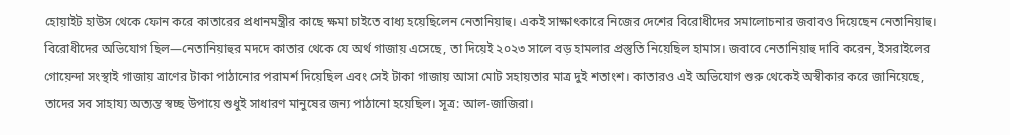হোয়াইট হাউস থেকে ফোন করে কাতারের প্রধানমন্ত্রীর কাছে ক্ষমা চাইতে বাধ্য হয়েছিলেন নেতানিয়াহু। একই সাক্ষাৎকারে নিজের দেশের বিরোধীদের সমালোচনার জবাবও দিয়েছেন নেতানিয়াহু। বিরোধীদের অভিযোগ ছিল—নেতানিয়াহুর মদদে কাতার থেকে যে অর্থ গাজায় এসেছে, তা দিয়েই ২০২৩ সালে বড় হামলার প্রস্তুতি নিয়েছিল হামাস। জবাবে নেতানিয়াহু দাবি করেন, ইসরাইলের গোয়েন্দা সংস্থাই গাজায় ত্রাণের টাকা পাঠানোর পরামর্শ দিয়েছিল এবং সেই টাকা গাজায় আসা মোট সহায়তার মাত্র দুই শতাংশ। কাতারও এই অভিযোগ শুরু থেকেই অস্বীকার করে জানিয়েছে, তাদের সব সাহায্য অত্যন্ত স্বচ্ছ উপায়ে শুধুই সাধারণ মানুষের জন্য পাঠানো হয়েছিল। সূত্র: আল-জাজিরা।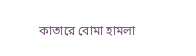কাতারে বোমা হামলা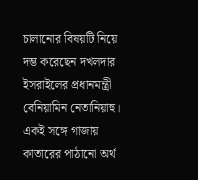চালানোর বিষয়টি নিয়ে দম্ভ করেছেন দখলদার ইসরাইলের প্রধানমন্ত্রী বেনিয়ামিন নেতানিয়াহু। একই সঙ্গে গাজায় কাতারের পাঠানো অর্থ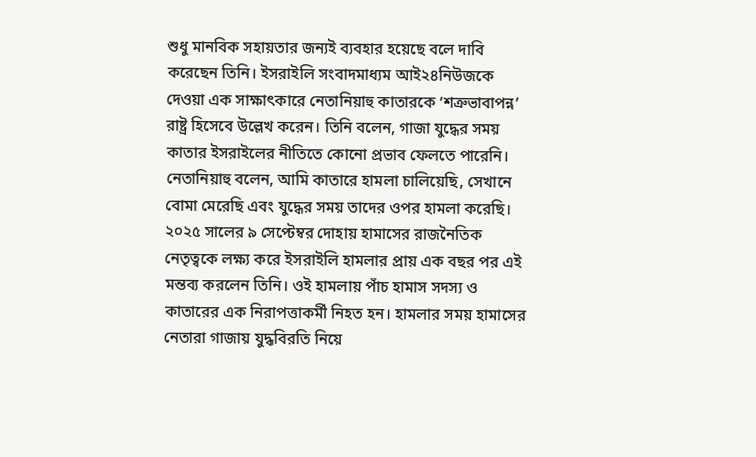শুধু মানবিক সহায়তার জন্যই ব্যবহার হয়েছে বলে দাবি করেছেন তিনি। ইসরাইলি সংবাদমাধ্যম আই২৪নিউজকে দেওয়া এক সাক্ষাৎকারে নেতানিয়াহু কাতারকে ‘শত্রুভাবাপন্ন’ রাষ্ট্র হিসেবে উল্লেখ করেন। তিনি বলেন, গাজা যুদ্ধের সময় কাতার ইসরাইলের নীতিতে কোনো প্রভাব ফেলতে পারেনি। নেতানিয়াহু বলেন, আমি কাতারে হামলা চালিয়েছি, সেখানে বোমা মেরেছি এবং যুদ্ধের সময় তাদের ওপর হামলা করেছি। ২০২৫ সালের ৯ সেপ্টেম্বর দোহায় হামাসের রাজনৈতিক নেতৃত্বকে লক্ষ্য করে ইসরাইলি হামলার প্রায় এক বছর পর এই মন্তব্য করলেন তিনি। ওই হামলায় পাঁচ হামাস সদস্য ও কাতারের এক নিরাপত্তাকর্মী নিহত হন। হামলার সময় হামাসের নেতারা গাজায় যুদ্ধবিরতি নিয়ে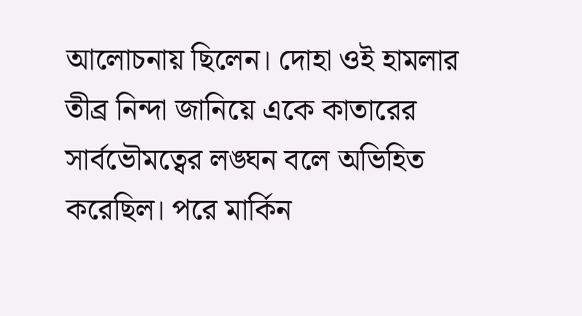আলোচনায় ছিলেন। দোহা ওই হামলার তীব্র নিন্দা জানিয়ে একে কাতারের সার্বভৌমত্বের লঙ্ঘন বলে অভিহিত করেছিল। পরে মার্কিন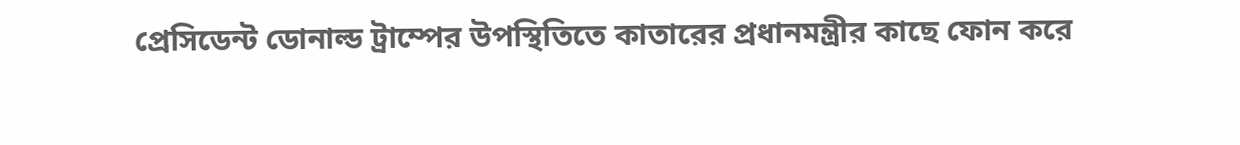প্রেসিডেন্ট ডোনাল্ড ট্রাম্পের উপস্থিতিতে কাতারের প্রধানমন্ত্রীর কাছে ফোন করে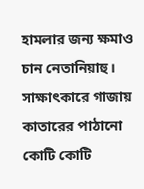হামলার জন্য ক্ষমাও চান নেতানিয়াহু। সাক্ষাৎকারে গাজায় কাতারের পাঠানো কোটি কোটি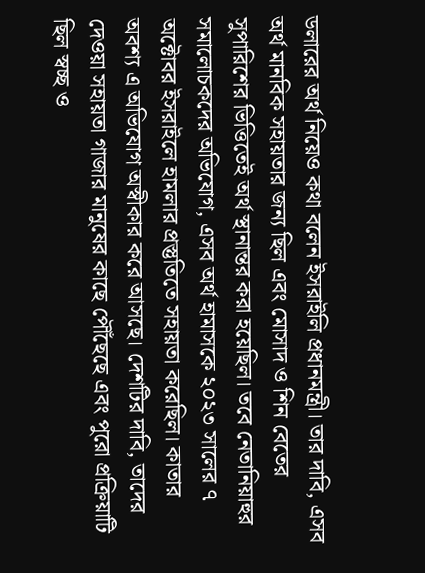ডলারের অর্থ নিয়েও কথা বলেন ইসরাইলি প্রধানমন্ত্রী। তার দাবি, এসব অর্থ মানবিক সহায়তার জন্য ছিল এবং মোসাদ ও শিন বেতের সুপারিশের ভিত্তিতেই অর্থ স্থানান্তর করা হয়েছিল। তবে নেতানিয়াহুর সমালোচকদের অভিযোগ, এসব অর্থ হামাসকে ২০২৩ সালের ৭ অক্টোবর ইসরাইলে হামলার প্রস্তুতিতে সহায়তা করেছিল। কাতার অবশ্য এ অভিযোগ অস্বীকার করে আসছে। দেশটির দাবি, তাদের দেওয়া সহায়তা গাজার মানুষের কাছে পৌঁছেছে এবং পুরো প্রক্রিয়াটি ছিল স্বচ্ছ ও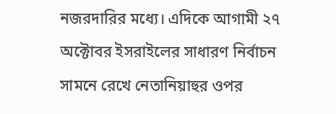নজরদারির মধ্যে। এদিকে আগামী ২৭ অক্টোবর ইসরাইলের সাধারণ নির্বাচন সামনে রেখে নেতানিয়াহুর ওপর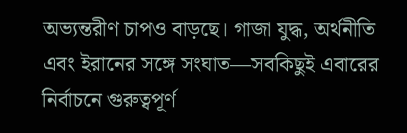অভ্যন্তরীণ চাপও বাড়ছে। গাজা যুদ্ধ, অর্থনীতি এবং ইরানের সঙ্গে সংঘাত—সবকিছুই এবারের নির্বাচনে গুরুত্বপূর্ণ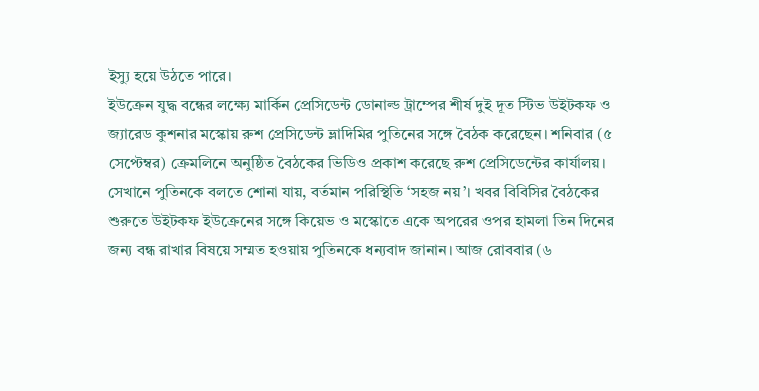ইস্যু হয়ে উঠতে পারে।
ইউক্রেন যুদ্ধ বন্ধের লক্ষ্যে মার্কিন প্রেসিডেন্ট ডোনাল্ড ট্রাম্পের শীর্ষ দুই দূত স্টিভ উইটকফ ও জ্যারেড কুশনার মস্কোয় রুশ প্রেসিডেন্ট ভ্লাদিমির পুতিনের সঙ্গে বৈঠক করেছেন। শনিবার (৫ সেপ্টেম্বর) ক্রেমলিনে অনুষ্ঠিত বৈঠকের ভিডিও প্রকাশ করেছে রুশ প্রেসিডেন্টের কার্যালয়। সেখানে পুতিনকে বলতে শোনা যায়, বর্তমান পরিস্থিতি ‘সহজ নয়’। খবর বিবিসির বৈঠকের শুরুতে উইটকফ ইউক্রেনের সঙ্গে কিয়েভ ও মস্কোতে একে অপরের ওপর হামলা তিন দিনের জন্য বন্ধ রাখার বিষয়ে সম্মত হওয়ায় পুতিনকে ধন্যবাদ জানান। আজ রোববার (৬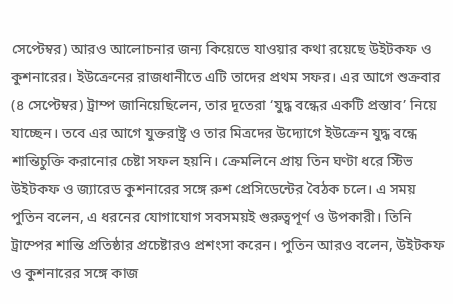সেপ্টেম্বর) আরও আলোচনার জন্য কিয়েভে যাওয়ার কথা রয়েছে উইটকফ ও কুশনারের। ইউক্রেনের রাজধানীতে এটি তাদের প্রথম সফর। এর আগে শুক্রবার (৪ সেপ্টেম্বর) ট্রাম্প জানিয়েছিলেন, তার দূতেরা ‘যুদ্ধ বন্ধের একটি প্রস্তাব’ নিয়ে যাচ্ছেন। তবে এর আগে যুক্তরাষ্ট্র ও তার মিত্রদের উদ্যোগে ইউক্রেন যুদ্ধ বন্ধে শান্তিচুক্তি করানোর চেষ্টা সফল হয়নি। ক্রেমলিনে প্রায় তিন ঘণ্টা ধরে স্টিভ উইটকফ ও জ্যারেড কুশনারের সঙ্গে রুশ প্রেসিডেন্টের বৈঠক চলে। এ সময় পুতিন বলেন, এ ধরনের যোগাযোগ সবসময়ই গুরুত্বপূর্ণ ও উপকারী। তিনি ট্রাম্পের শান্তি প্রতিষ্ঠার প্রচেষ্টারও প্রশংসা করেন। পুতিন আরও বলেন, উইটকফ ও কুশনারের সঙ্গে কাজ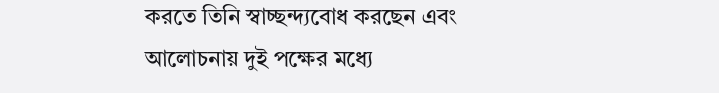করতে তিনি স্বাচ্ছন্দ্যবোধ করছেন এবং আলোচনায় দুই পক্ষের মধ্যে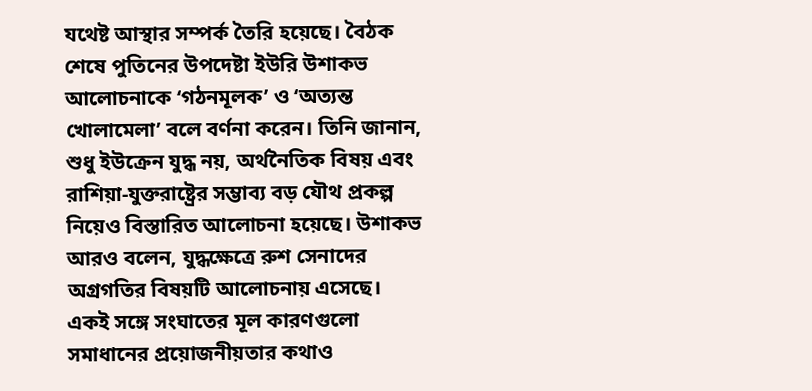যথেষ্ট আস্থার সম্পর্ক তৈরি হয়েছে। বৈঠক শেষে পুতিনের উপদেষ্টা ইউরি উশাকভ আলোচনাকে ‘গঠনমূলক’ ও ‘অত্যন্ত খোলামেলা’ বলে বর্ণনা করেন। তিনি জানান, শুধু ইউক্রেন যুদ্ধ নয়, অর্থনৈতিক বিষয় এবং রাশিয়া-যুক্তরাষ্ট্রের সম্ভাব্য বড় যৌথ প্রকল্প নিয়েও বিস্তারিত আলোচনা হয়েছে। উশাকভ আরও বলেন, যুদ্ধক্ষেত্রে রুশ সেনাদের অগ্রগতির বিষয়টি আলোচনায় এসেছে। একই সঙ্গে সংঘাতের মূল কারণগুলো সমাধানের প্রয়োজনীয়তার কথাও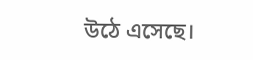উঠে এসেছে।